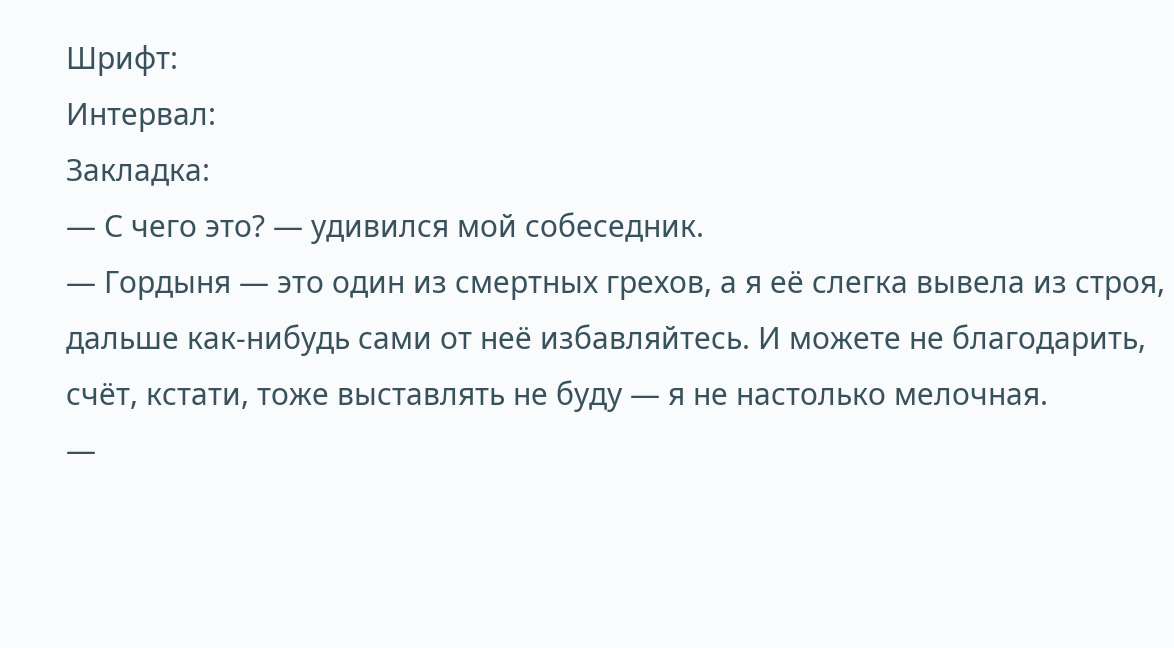Шрифт:
Интервал:
Закладка:
— С чего это? — удивился мой собеседник.
— Гордыня — это один из смертных грехов, а я её слегка вывела из строя, дальше как-нибудь сами от неё избавляйтесь. И можете не благодарить, счёт, кстати, тоже выставлять не буду — я не настолько мелочная.
—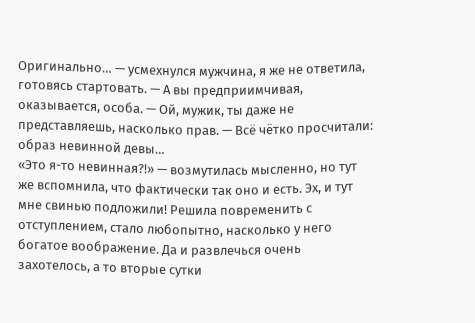Оригинально… — усмехнулся мужчина, я же не ответила, готовясь стартовать. — А вы предприимчивая, оказывается, особа. — Ой, мужик, ты даже не представляешь, насколько прав. — Всё чётко просчитали: образ невинной девы…
«Это я-то невинная?!» — возмутилась мысленно, но тут же вспомнила, что фактически так оно и есть. Эх, и тут мне свинью подложили! Решила повременить с отступлением, стало любопытно, насколько у него богатое воображение. Да и развлечься очень захотелось, а то вторые сутки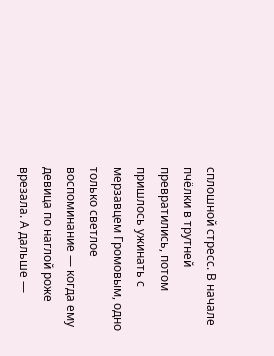сплошной стресс. В начале пчёлки в трутней превратились, потом пришлось ужинать с мерзавцем Громовым, одно только светлое воспоминание — когда ему девица по наглой роже врезала. А дальше —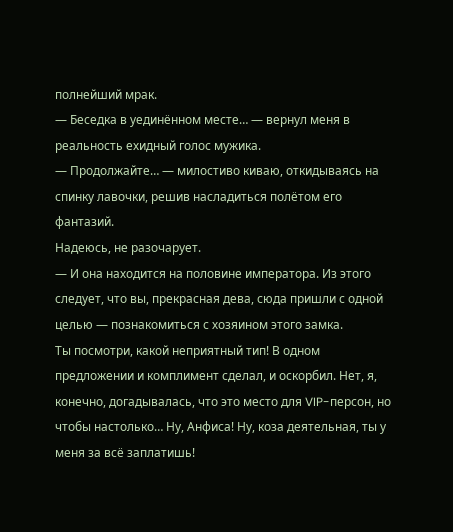полнейший мрак.
— Беседка в уединённом месте… — вернул меня в реальность ехидный голос мужика.
— Продолжайте… — милостиво киваю, откидываясь на спинку лавочки, решив насладиться полётом его фантазий.
Надеюсь, не разочарует.
— И она находится на половине императора. Из этого следует, что вы, прекрасная дева, сюда пришли с одной целью — познакомиться с хозяином этого замка.
Ты посмотри, какой неприятный тип! В одном предложении и комплимент сделал, и оскорбил. Нет, я, конечно, догадывалась, что это место для VIP-персон, но чтобы настолько… Ну, Анфиса! Ну, коза деятельная, ты у меня за всё заплатишь!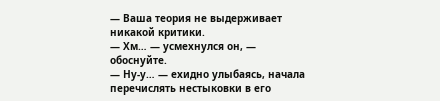— Ваша теория не выдерживает никакой критики.
— Хм… — усмехнулся он, — обоснуйте.
— Ну-у… — ехидно улыбаясь, начала перечислять нестыковки в его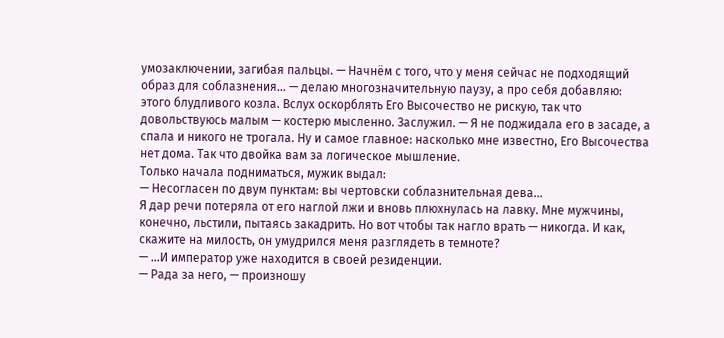умозаключении, загибая пальцы. — Начнём с того, что у меня сейчас не подходящий образ для соблазнения… — делаю многозначительную паузу, а про себя добавляю: этого блудливого козла. Вслух оскорблять Его Высочество не рискую, так что довольствуюсь малым — костерю мысленно. Заслужил. — Я не поджидала его в засаде, а спала и никого не трогала. Ну и самое главное: насколько мне известно, Его Высочества нет дома. Так что двойка вам за логическое мышление.
Только начала подниматься, мужик выдал:
— Несогласен по двум пунктам: вы чертовски соблазнительная дева…
Я дар речи потеряла от его наглой лжи и вновь плюхнулась на лавку. Мне мужчины, конечно, льстили, пытаясь закадрить. Но вот чтобы так нагло врать — никогда. И как, скажите на милость, он умудрился меня разглядеть в темноте?
— …И император уже находится в своей резиденции.
— Рада за него, — произношу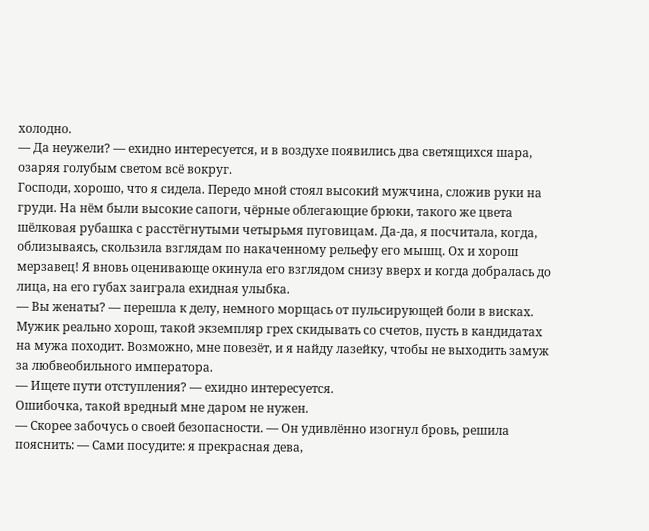холодно.
— Да неужели? — ехидно интересуется, и в воздухе появились два светящихся шара, озаряя голубым светом всё вокруг.
Господи, хорошо, что я сидела. Передо мной стоял высокий мужчина, сложив руки на груди. На нём были высокие сапоги, чёрные облегающие брюки, такого же цвета шёлковая рубашка с расстёгнутыми четырьмя пуговицам. Да-да, я посчитала, когда, облизываясь, скользила взглядам по накаченному рельефу его мышц. Ох и хорош мерзавец! Я вновь оценивающе окинула его взглядом снизу вверх и когда добралась до лица, на его губах заиграла ехидная улыбка.
— Вы женаты? — перешла к делу, немного морщась от пульсирующей боли в висках.
Мужик реально хорош, такой экземпляр грех скидывать со счетов, пусть в кандидатах на мужа походит. Возможно, мне повезёт, и я найду лазейку, чтобы не выходить замуж за любвеобильного императора.
— Ищете пути отступления? — ехидно интересуется.
Ошибочка, такой вредный мне даром не нужен.
— Скорее забочусь о своей безопасности. — Он удивлённо изогнул бровь, решила пояснить: — Сами посудите: я прекрасная дева,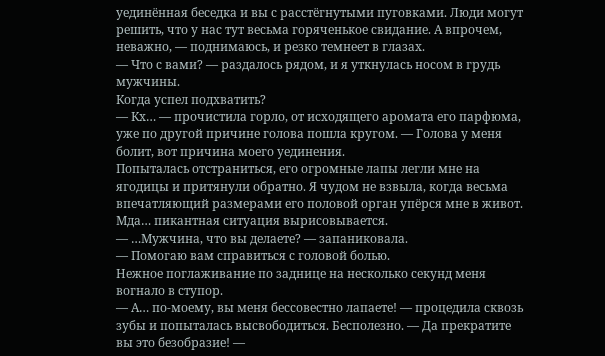уединённая беседка и вы с расстёгнутыми пуговками. Люди могут решить, что у нас тут весьма горяченькое свидание. А впрочем, неважно, — поднимаюсь, и резко темнеет в глазах.
— Что с вами? — раздалось рядом, и я уткнулась носом в грудь мужчины.
Когда успел подхватить?
— Кх… — прочистила горло, от исходящего аромата его парфюма, уже по другой причине голова пошла кругом. — Голова у меня болит, вот причина моего уединения.
Попыталась отстраниться, его огромные лапы легли мне на ягодицы и притянули обратно. Я чудом не взвыла, когда весьма впечатляющий размерами его половой орган упёрся мне в живот. Мда… пикантная ситуация вырисовывается.
— …Мужчина, что вы делаете? — запаниковала.
— Помогаю вам справиться с головой болью.
Нежное поглаживание по заднице на несколько секунд меня вогнало в ступор.
— А… по-моему, вы меня бессовестно лапаете! — процедила сквозь зубы и попыталась высвободиться. Бесполезно. — Да прекратите вы это безобразие! —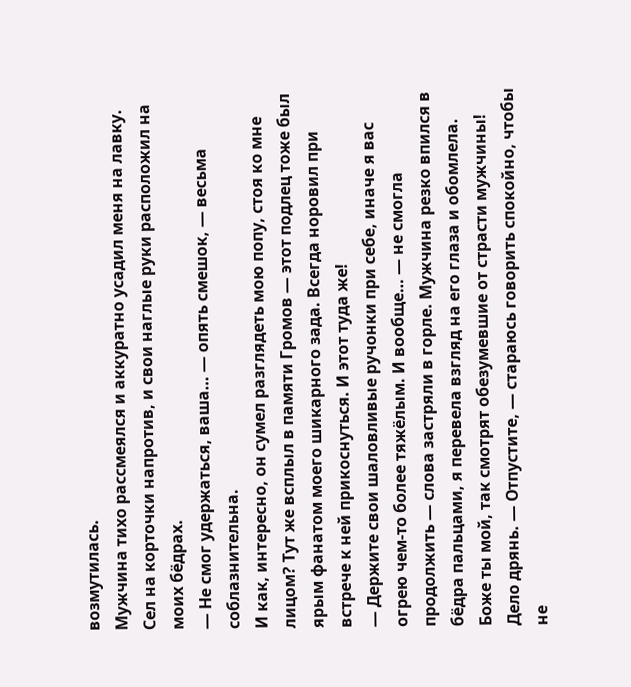возмутилась.
Мужчина тихо рассмеялся и аккуратно усадил меня на лавку. Сел на корточки напротив, и свои наглые руки расположил на моих бёдрах.
— Не смог удержаться, ваша… — опять смешок, — весьма соблазнительна.
И как, интересно, он сумел разглядеть мою попу, стоя ко мне лицом? Тут же всплыл в памяти Громов — этот подлец тоже был ярым фанатом моего шикарного зада. Всегда норовил при встрече к ней прикоснуться. И этот туда же!
— Держите свои шаловливые ручонки при себе, иначе я вас огрею чем-то более тяжёлым. И вообще… — не смогла продолжить — слова застряли в горле. Мужчина резко впился в бёдра пальцами, я перевела взгляд на его глаза и обомлела. Боже ты мой, так смотрят обезумевшие от страсти мужчины! Дело дрянь. — Отпустите, — стараюсь говорить спокойно, чтобы не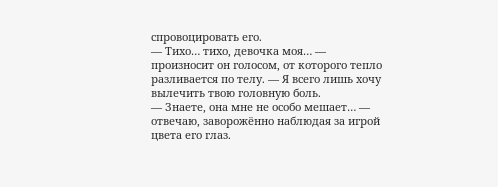спровоцировать его.
— Тихо… тихо, девочка моя… — произносит он голосом, от которого тепло разливается по телу. — Я всего лишь хочу вылечить твою головную боль.
— Знаете, она мне не особо мешает… — отвечаю, заворожённо наблюдая за игрой цвета его глаз.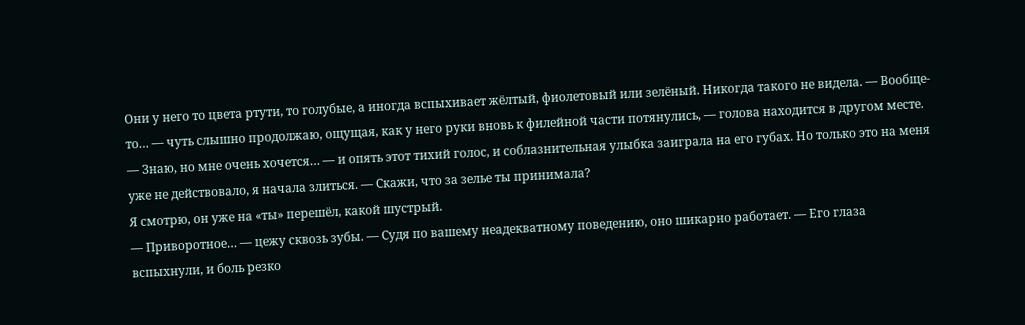Они у него то цвета ртути, то голубые, а иногда вспыхивает жёлтый, фиолетовый или зелёный. Никогда такого не видела. — Вообще-то… — чуть слышно продолжаю, ощущая, как у него руки вновь к филейной части потянулись, — голова находится в другом месте.
— Знаю, но мне очень хочется… — и опять этот тихий голос, и соблазнительная улыбка заиграла на его губах. Но только это на меня уже не действовало, я начала злиться. — Скажи, что за зелье ты принимала?
Я смотрю, он уже на «ты» перешёл, какой шустрый.
— Приворотное… — цежу сквозь зубы. — Судя по вашему неадекватному поведению, оно шикарно работает. — Его глаза вспыхнули, и боль резко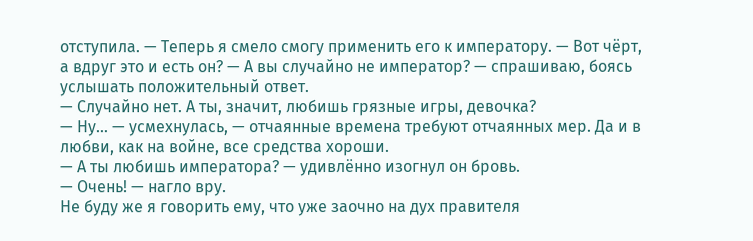отступила. — Теперь я смело смогу применить его к императору. — Вот чёрт, а вдруг это и есть он? — А вы случайно не император? — спрашиваю, боясь услышать положительный ответ.
— Случайно нет. А ты, значит, любишь грязные игры, девочка?
— Ну… — усмехнулась, — отчаянные времена требуют отчаянных мер. Да и в любви, как на войне, все средства хороши.
— А ты любишь императора? — удивлённо изогнул он бровь.
— Очень! — нагло вру.
Не буду же я говорить ему, что уже заочно на дух правителя